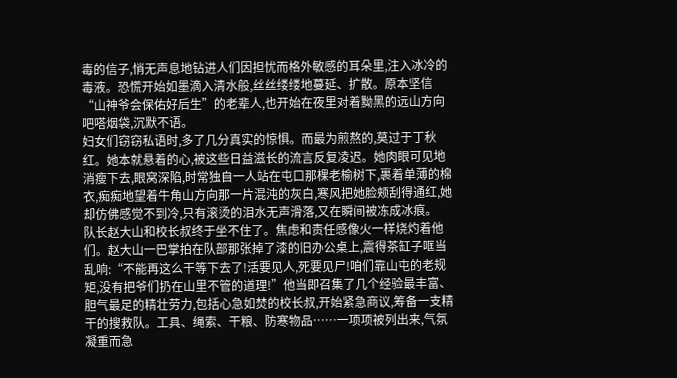毒的信子,悄无声息地钻进人们因担忧而格外敏感的耳朵里,注入冰冷的毒液。恐慌开始如墨滴入清水般,丝丝缕缕地蔓延、扩散。原本坚信“山神爷会保佑好后生”的老辈人,也开始在夜里对着黝黑的远山方向吧嗒烟袋,沉默不语。
妇女们窃窃私语时,多了几分真实的惊惧。而最为煎熬的,莫过于丁秋红。她本就悬着的心,被这些日益滋长的流言反复凌迟。她肉眼可见地消瘦下去,眼窝深陷,时常独自一人站在屯口那棵老榆树下,裹着单薄的棉衣,痴痴地望着牛角山方向那一片混沌的灰白,寒风把她脸颊刮得通红,她却仿佛感觉不到冷,只有滚烫的泪水无声滑落,又在瞬间被冻成冰痕。
队长赵大山和校长叔终于坐不住了。焦虑和责任感像火一样烧灼着他们。赵大山一巴掌拍在队部那张掉了漆的旧办公桌上,震得茶缸子哐当乱响:“不能再这么干等下去了!活要见人,死要见尸!咱们靠山屯的老规矩,没有把爷们扔在山里不管的道理!”他当即召集了几个经验最丰富、胆气最足的精壮劳力,包括心急如焚的校长叔,开始紧急商议,筹备一支精干的搜救队。工具、绳索、干粮、防寒物品……一项项被列出来,气氛凝重而急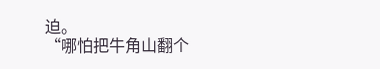迫。
“哪怕把牛角山翻个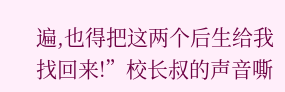遍,也得把这两个后生给我找回来!”校长叔的声音嘶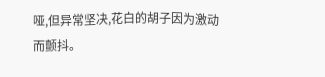哑,但异常坚决,花白的胡子因为激动而颤抖。